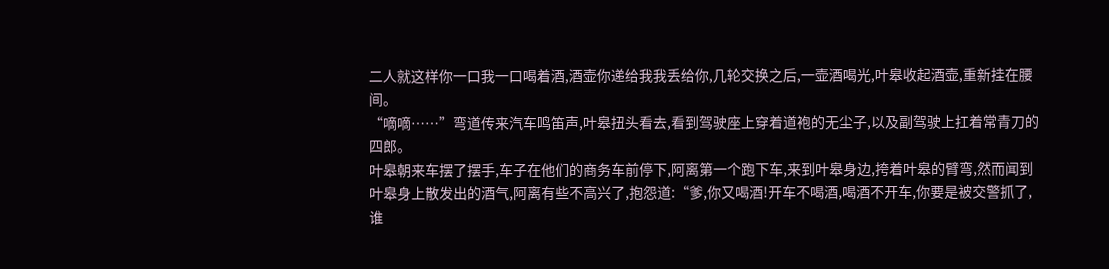二人就这样你一口我一口喝着酒,酒壶你递给我我丢给你,几轮交换之后,一壶酒喝光,叶皋收起酒壶,重新挂在腰间。
“嘀嘀……”弯道传来汽车鸣笛声,叶皋扭头看去,看到驾驶座上穿着道袍的无尘子,以及副驾驶上扛着常青刀的四郎。
叶皋朝来车摆了摆手,车子在他们的商务车前停下,阿离第一个跑下车,来到叶皋身边,挎着叶皋的臂弯,然而闻到叶皋身上散发出的酒气,阿离有些不高兴了,抱怨道:“爹,你又喝酒!开车不喝酒,喝酒不开车,你要是被交警抓了,谁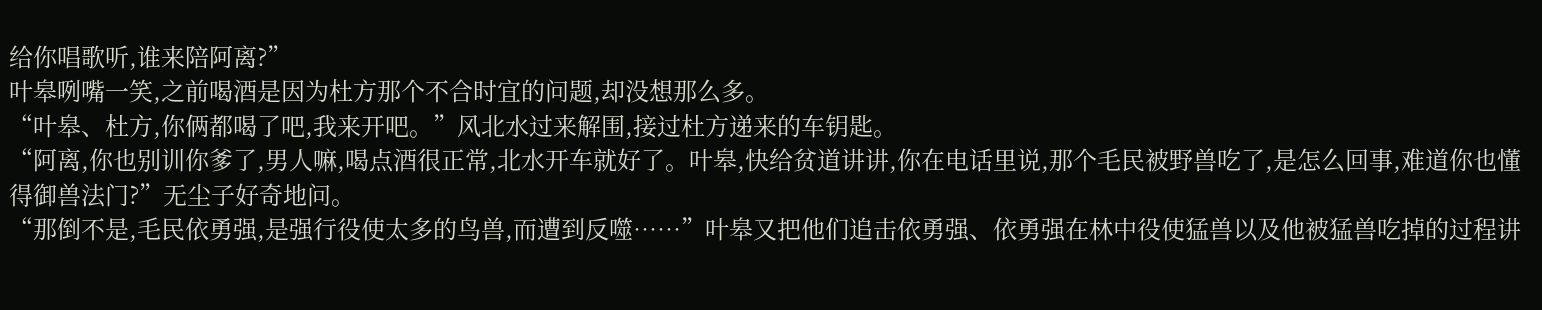给你唱歌听,谁来陪阿离?”
叶皋咧嘴一笑,之前喝酒是因为杜方那个不合时宜的问题,却没想那么多。
“叶皋、杜方,你俩都喝了吧,我来开吧。”风北水过来解围,接过杜方递来的车钥匙。
“阿离,你也别训你爹了,男人嘛,喝点酒很正常,北水开车就好了。叶皋,快给贫道讲讲,你在电话里说,那个毛民被野兽吃了,是怎么回事,难道你也懂得御兽法门?”无尘子好奇地问。
“那倒不是,毛民依勇强,是强行役使太多的鸟兽,而遭到反噬……”叶皋又把他们追击依勇强、依勇强在林中役使猛兽以及他被猛兽吃掉的过程讲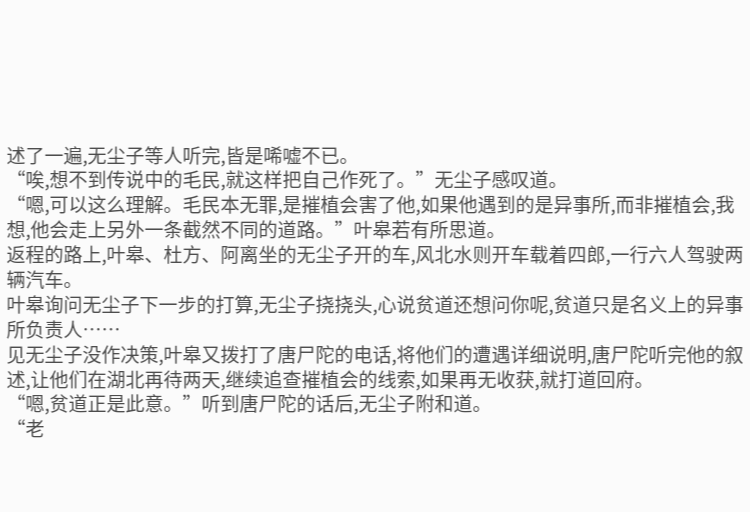述了一遍,无尘子等人听完,皆是唏嘘不已。
“唉,想不到传说中的毛民,就这样把自己作死了。”无尘子感叹道。
“嗯,可以这么理解。毛民本无罪,是摧植会害了他,如果他遇到的是异事所,而非摧植会,我想,他会走上另外一条截然不同的道路。”叶皋若有所思道。
返程的路上,叶皋、杜方、阿离坐的无尘子开的车,风北水则开车载着四郎,一行六人驾驶两辆汽车。
叶皋询问无尘子下一步的打算,无尘子挠挠头,心说贫道还想问你呢,贫道只是名义上的异事所负责人……
见无尘子没作决策,叶皋又拨打了唐尸陀的电话,将他们的遭遇详细说明,唐尸陀听完他的叙述,让他们在湖北再待两天,继续追查摧植会的线索,如果再无收获,就打道回府。
“嗯,贫道正是此意。”听到唐尸陀的话后,无尘子附和道。
“老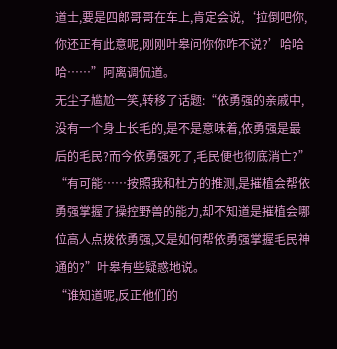道士,要是四郎哥哥在车上,肯定会说,‘拉倒吧你,你还正有此意呢,刚刚叶皋问你你咋不说?’哈哈哈……”阿离调侃道。
无尘子尴尬一笑,转移了话题:“依勇强的亲戚中,没有一个身上长毛的,是不是意味着,依勇强是最后的毛民?而今依勇强死了,毛民便也彻底消亡?”
“有可能……按照我和杜方的推测,是摧植会帮依勇强掌握了操控野兽的能力,却不知道是摧植会哪位高人点拨依勇强,又是如何帮依勇强掌握毛民神通的?”叶皋有些疑惑地说。
“谁知道呢,反正他们的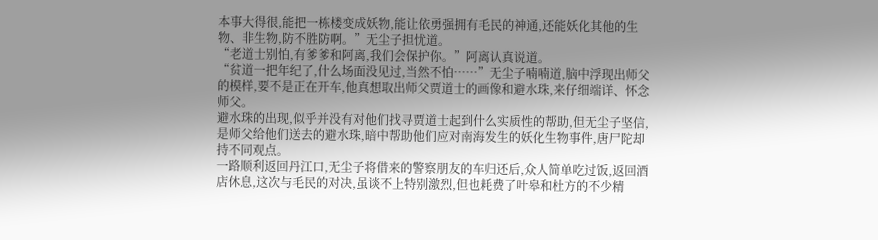本事大得很,能把一栋楼变成妖物,能让依勇强拥有毛民的神通,还能妖化其他的生物、非生物,防不胜防啊。”无尘子担忧道。
“老道士别怕,有爹爹和阿离,我们会保护你。”阿离认真说道。
“贫道一把年纪了,什么场面没见过,当然不怕……”无尘子喃喃道,脑中浮现出师父的模样,要不是正在开车,他真想取出师父贾道士的画像和避水珠,来仔细端详、怀念师父。
避水珠的出现,似乎并没有对他们找寻贾道士起到什么实质性的帮助,但无尘子坚信,是师父给他们送去的避水珠,暗中帮助他们应对南海发生的妖化生物事件,唐尸陀却持不同观点。
一路顺利返回丹江口,无尘子将借来的警察朋友的车归还后,众人简单吃过饭,返回酒店休息,这次与毛民的对决,虽谈不上特别激烈,但也耗费了叶皋和杜方的不少精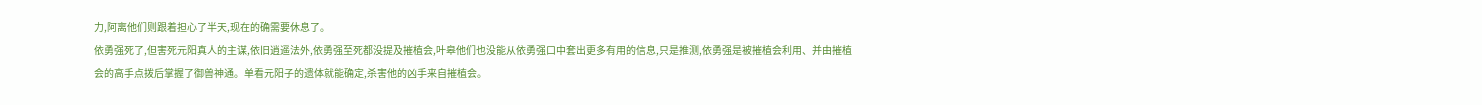力,阿离他们则跟着担心了半天,现在的确需要休息了。
依勇强死了,但害死元阳真人的主谋,依旧逍遥法外,依勇强至死都没提及摧植会,叶皋他们也没能从依勇强口中套出更多有用的信息,只是推测,依勇强是被摧植会利用、并由摧植会的高手点拨后掌握了御兽神通。单看元阳子的遗体就能确定,杀害他的凶手来自摧植会。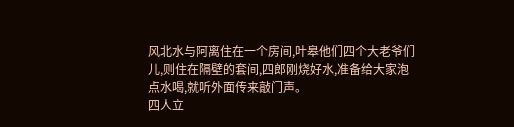风北水与阿离住在一个房间,叶皋他们四个大老爷们儿,则住在隔壁的套间,四郎刚烧好水,准备给大家泡点水喝,就听外面传来敲门声。
四人立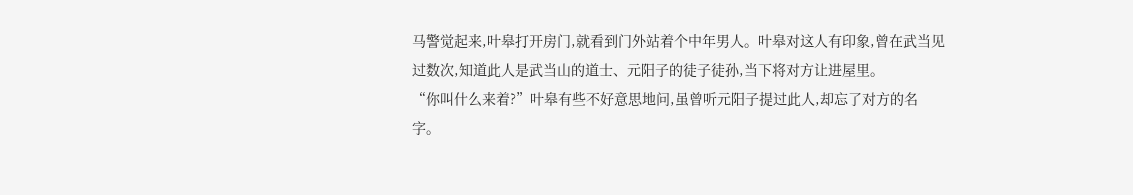马警觉起来,叶皋打开房门,就看到门外站着个中年男人。叶皋对这人有印象,曾在武当见过数次,知道此人是武当山的道士、元阳子的徒子徒孙,当下将对方让进屋里。
“你叫什么来着?”叶皋有些不好意思地问,虽曾听元阳子提过此人,却忘了对方的名字。